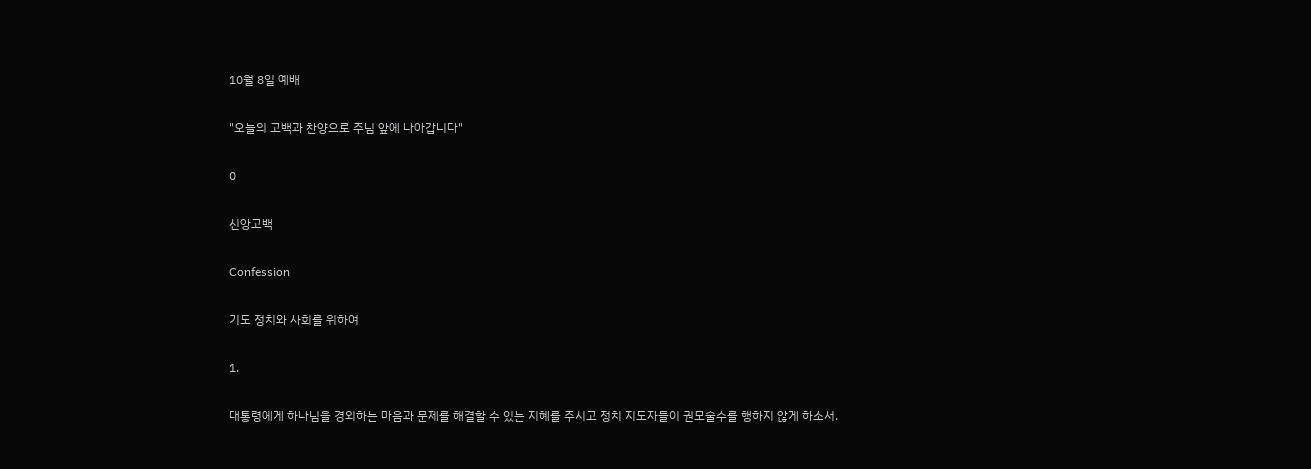10월 8일 예배

"오늘의 고백과 찬양으로 주님 앞에 나아갑니다"

0

신앙고백

Confession

기도 정치와 사회를 위하여

1.

대통령에게 하나님을 경외하는 마음과 문제를 해결할 수 있는 지혜를 주시고 정치 지도자들이 권모술수를 행하지 않게 하소서.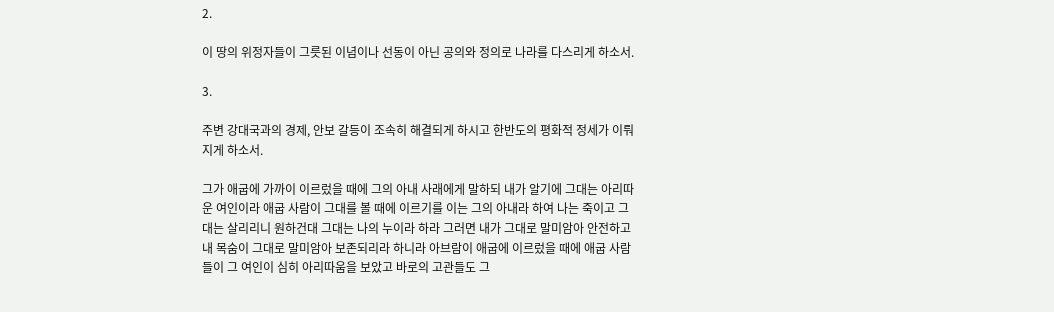2.

이 땅의 위정자들이 그릇된 이념이나 선동이 아닌 공의와 정의로 나라를 다스리게 하소서.

3.

주변 강대국과의 경제, 안보 갈등이 조속히 해결되게 하시고 한반도의 평화적 정세가 이뤄지게 하소서.

그가 애굽에 가까이 이르렀을 때에 그의 아내 사래에게 말하되 내가 알기에 그대는 아리따운 여인이라 애굽 사람이 그대를 볼 때에 이르기를 이는 그의 아내라 하여 나는 죽이고 그대는 살리리니 원하건대 그대는 나의 누이라 하라 그러면 내가 그대로 말미암아 안전하고 내 목숨이 그대로 말미암아 보존되리라 하니라 아브람이 애굽에 이르렀을 때에 애굽 사람들이 그 여인이 심히 아리따움을 보았고 바로의 고관들도 그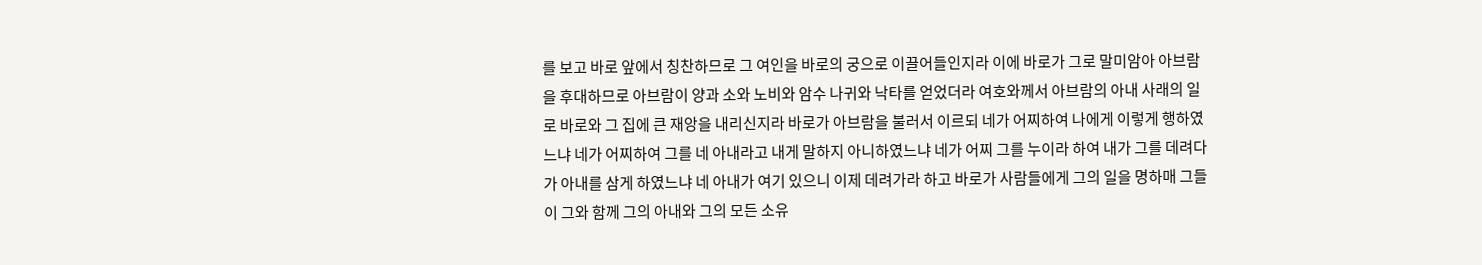를 보고 바로 앞에서 칭찬하므로 그 여인을 바로의 궁으로 이끌어들인지라 이에 바로가 그로 말미암아 아브람을 후대하므로 아브람이 양과 소와 노비와 암수 나귀와 낙타를 얻었더라 여호와께서 아브람의 아내 사래의 일로 바로와 그 집에 큰 재앙을 내리신지라 바로가 아브람을 불러서 이르되 네가 어찌하여 나에게 이렇게 행하였느냐 네가 어찌하여 그를 네 아내라고 내게 말하지 아니하였느냐 네가 어찌 그를 누이라 하여 내가 그를 데려다가 아내를 삼게 하였느냐 네 아내가 여기 있으니 이제 데려가라 하고 바로가 사람들에게 그의 일을 명하매 그들이 그와 함께 그의 아내와 그의 모든 소유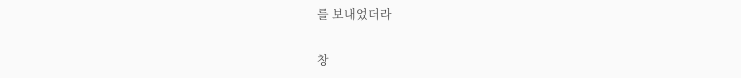를 보내었더라

창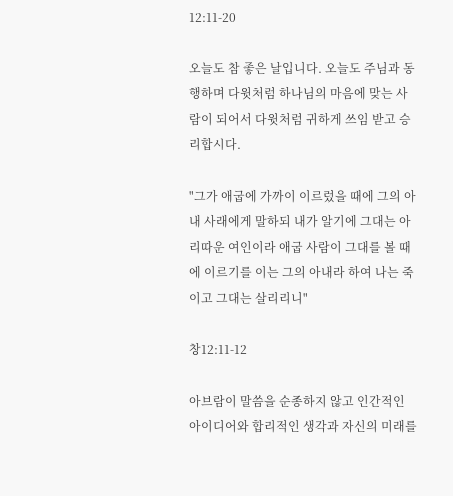12:11-20

오늘도 참 좋은 날입니다. 오늘도 주님과 동행하며 다윗처럼 하나님의 마음에 맞는 사람이 되어서 다윗처럼 귀하게 쓰임 받고 승리합시다.

"그가 애굽에 가까이 이르렀을 때에 그의 아내 사래에게 말하되 내가 알기에 그대는 아리따운 여인이라 애굽 사람이 그대를 볼 때에 이르기를 이는 그의 아내라 하여 나는 죽이고 그대는 살리리니"

창12:11-12

아브람이 말씀을 순종하지 않고 인간적인 아이디어와 합리적인 생각과 자신의 미래를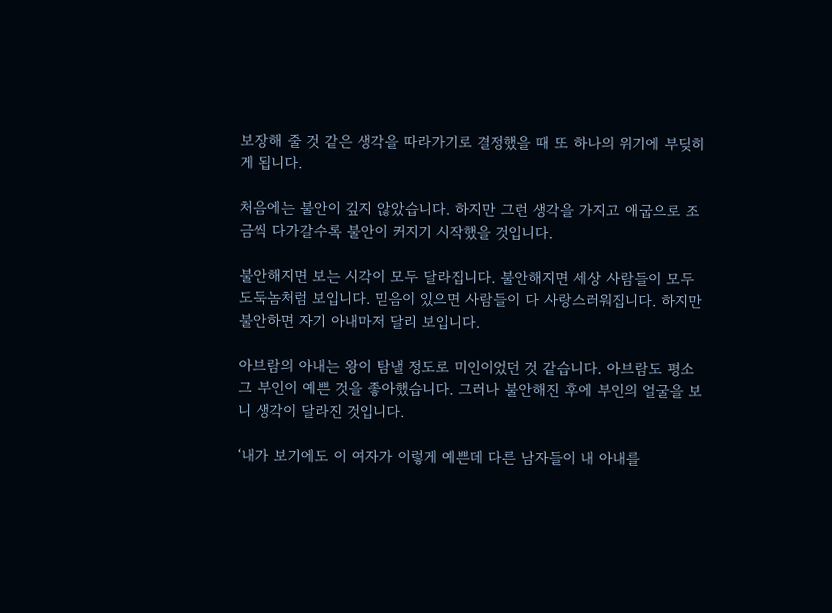보장해 줄 것 같은 생각을 따라가기로 결정했을 때 또 하나의 위기에 부딪히게 됩니다.

처음에는 불안이 깊지 않았습니다. 하지만 그런 생각을 가지고 애굽으로 조금씩 다가갈수록 불안이 커지기 시작했을 것입니다.

불안해지면 보는 시각이 모두 달라집니다. 불안해지면 세상 사람들이 모두 도둑놈처럼 보입니다. 믿음이 있으면 사람들이 다 사랑스러워집니다. 하지만 불안하면 자기 아내마저 달리 보입니다.

아브람의 아내는 왕이 탐낼 정도로 미인이었던 것 같습니다. 아브람도 평소 그 부인이 예쁜 것을 좋아했습니다. 그러나 불안해진 후에 부인의 얼굴을 보니 생각이 달라진 것입니다.

‘내가 보기에도 이 여자가 이렇게 예쁜데 다른 남자들이 내 아내를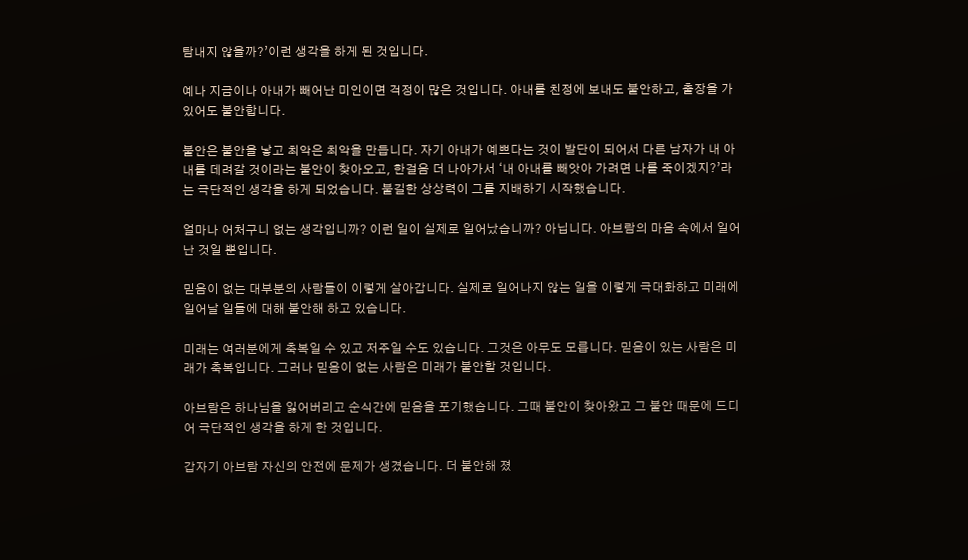탐내지 않을까?’이런 생각을 하게 된 것입니다.

예나 지금이나 아내가 빼어난 미인이면 걱정이 많은 것입니다. 아내를 친정에 보내도 불안하고, 출장을 가 있어도 불안합니다.

불안은 불안을 낳고 최악은 최악을 만듭니다. 자기 아내가 예쁘다는 것이 발단이 되어서 다른 남자가 내 아내를 데려갈 것이라는 불안이 찾아오고, 한걸음 더 나아가서 ‘내 아내를 빼앗아 가려면 나를 죽이겠지?’라는 극단적인 생각을 하게 되었습니다. 불길한 상상력이 그를 지배하기 시작했습니다.

얼마나 어처구니 없는 생각입니까? 이런 일이 실제로 일어났습니까? 아닙니다. 아브람의 마음 속에서 일어난 것일 뿐입니다.

믿음이 없는 대부분의 사람들이 이렇게 살아갑니다. 실제로 일어나지 않는 일을 이렇게 극대화하고 미래에 일어날 일들에 대해 불안해 하고 있습니다.

미래는 여러분에게 축복일 수 있고 저주일 수도 있습니다. 그것은 아무도 모릅니다. 믿음이 있는 사람은 미래가 축복입니다. 그러나 믿음이 없는 사람은 미래가 불안할 것입니다.

아브람은 하나님을 잃어버리고 순식간에 믿음을 포기했습니다. 그때 불안이 찾아왔고 그 불안 때문에 드디어 극단적인 생각을 하게 한 것입니다.

갑자기 아브람 자신의 안전에 문제가 생겼습니다. 더 불안해 졌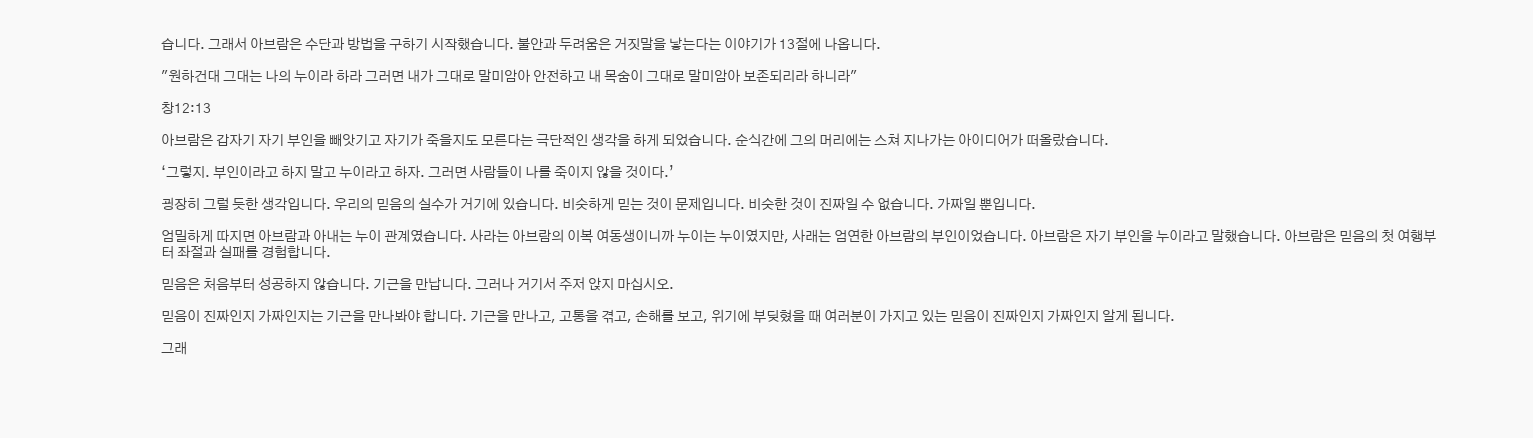습니다. 그래서 아브람은 수단과 방법을 구하기 시작했습니다. 불안과 두려움은 거짓말을 낳는다는 이야기가 13절에 나옵니다.

"원하건대 그대는 나의 누이라 하라 그러면 내가 그대로 말미암아 안전하고 내 목숨이 그대로 말미암아 보존되리라 하니라"

창12:13

아브람은 갑자기 자기 부인을 빼앗기고 자기가 죽을지도 모른다는 극단적인 생각을 하게 되었습니다. 순식간에 그의 머리에는 스쳐 지나가는 아이디어가 떠올랐습니다.

‘그렇지. 부인이라고 하지 말고 누이라고 하자. 그러면 사람들이 나를 죽이지 않을 것이다.’

굉장히 그럴 듯한 생각입니다. 우리의 믿음의 실수가 거기에 있습니다. 비슷하게 믿는 것이 문제입니다. 비슷한 것이 진짜일 수 없습니다. 가짜일 뿐입니다.

엄밀하게 따지면 아브람과 아내는 누이 관계였습니다. 사라는 아브람의 이복 여동생이니까 누이는 누이였지만, 사래는 엄연한 아브람의 부인이었습니다. 아브람은 자기 부인을 누이라고 말했습니다. 아브람은 믿음의 첫 여행부터 좌절과 실패를 경험합니다.

믿음은 처음부터 성공하지 않습니다. 기근을 만납니다. 그러나 거기서 주저 앉지 마십시오.

믿음이 진짜인지 가짜인지는 기근을 만나봐야 합니다. 기근을 만나고, 고통을 겪고, 손해를 보고, 위기에 부딪혔을 때 여러분이 가지고 있는 믿음이 진짜인지 가짜인지 알게 됩니다.

그래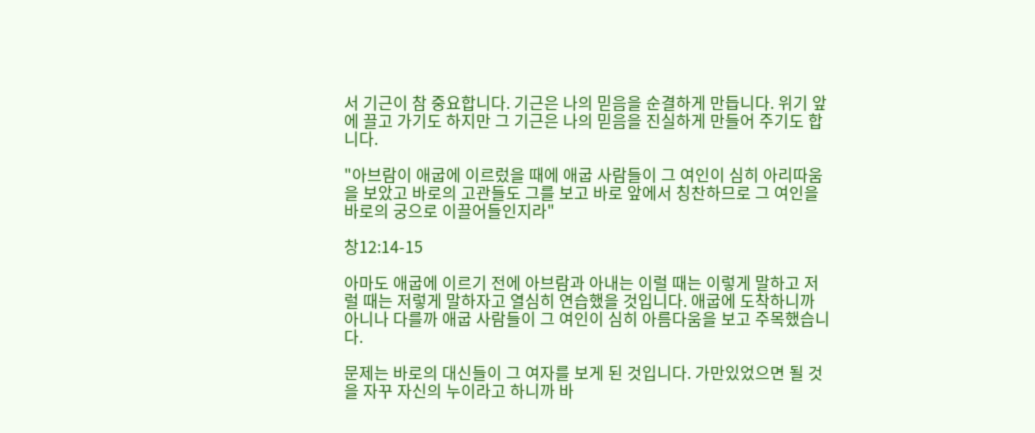서 기근이 참 중요합니다. 기근은 나의 믿음을 순결하게 만듭니다. 위기 앞에 끌고 가기도 하지만 그 기근은 나의 믿음을 진실하게 만들어 주기도 합니다.

"아브람이 애굽에 이르렀을 때에 애굽 사람들이 그 여인이 심히 아리따움을 보았고 바로의 고관들도 그를 보고 바로 앞에서 칭찬하므로 그 여인을 바로의 궁으로 이끌어들인지라"

창12:14-15

아마도 애굽에 이르기 전에 아브람과 아내는 이럴 때는 이렇게 말하고 저럴 때는 저렇게 말하자고 열심히 연습했을 것입니다. 애굽에 도착하니까 아니나 다를까 애굽 사람들이 그 여인이 심히 아름다움을 보고 주목했습니다.

문제는 바로의 대신들이 그 여자를 보게 된 것입니다. 가만있었으면 될 것을 자꾸 자신의 누이라고 하니까 바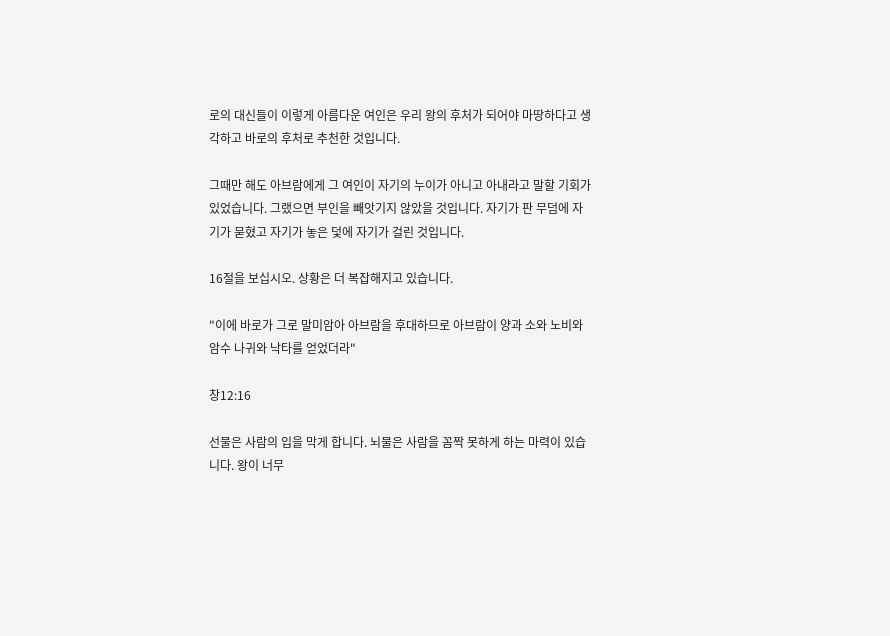로의 대신들이 이렇게 아름다운 여인은 우리 왕의 후처가 되어야 마땅하다고 생각하고 바로의 후처로 추천한 것입니다.

그때만 해도 아브람에게 그 여인이 자기의 누이가 아니고 아내라고 말할 기회가 있었습니다. 그랬으면 부인을 빼앗기지 않았을 것입니다. 자기가 판 무덤에 자기가 묻혔고 자기가 놓은 덫에 자기가 걸린 것입니다.

16절을 보십시오. 상황은 더 복잡해지고 있습니다.

"이에 바로가 그로 말미암아 아브람을 후대하므로 아브람이 양과 소와 노비와 암수 나귀와 낙타를 얻었더라"

창12:16

선물은 사람의 입을 막게 합니다. 뇌물은 사람을 꼼짝 못하게 하는 마력이 있습니다. 왕이 너무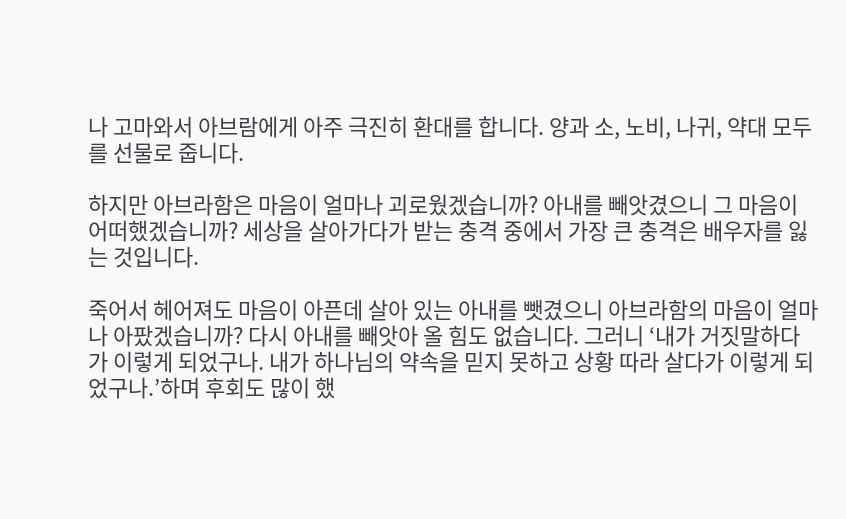나 고마와서 아브람에게 아주 극진히 환대를 합니다. 양과 소, 노비, 나귀, 약대 모두를 선물로 줍니다.

하지만 아브라함은 마음이 얼마나 괴로웠겠습니까? 아내를 빼앗겼으니 그 마음이 어떠했겠습니까? 세상을 살아가다가 받는 충격 중에서 가장 큰 충격은 배우자를 잃는 것입니다.

죽어서 헤어져도 마음이 아픈데 살아 있는 아내를 뺏겼으니 아브라함의 마음이 얼마나 아팠겠습니까? 다시 아내를 빼앗아 올 힘도 없습니다. 그러니 ‘내가 거짓말하다가 이렇게 되었구나. 내가 하나님의 약속을 믿지 못하고 상황 따라 살다가 이렇게 되었구나.’하며 후회도 많이 했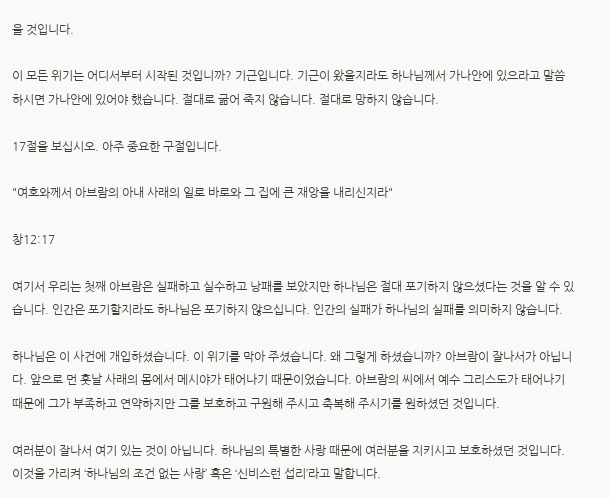을 것입니다.

이 모든 위기는 어디서부터 시작된 것입니까? 기근입니다. 기근이 왔을지라도 하나님께서 가나안에 있으라고 말씀하시면 가나안에 있어야 했습니다. 절대로 굶어 죽지 않습니다. 절대로 망하지 않습니다.

17절을 보십시오. 아주 중요한 구절입니다.

"여호와께서 아브람의 아내 사래의 일로 바로와 그 집에 큰 재앙을 내리신지라"

창12:17

여기서 우리는 첫째 아브람은 실패하고 실수하고 낭패를 보았지만 하나님은 절대 포기하지 않으셨다는 것을 알 수 있습니다. 인간은 포기할지라도 하나님은 포기하지 않으십니다. 인간의 실패가 하나님의 실패를 의미하지 않습니다.

하나님은 이 사건에 개입하셨습니다. 이 위기를 막아 주셨습니다. 왜 그렇게 하셨습니까? 아브람이 잘나서가 아닙니다. 앞으로 먼 훗날 사래의 몸에서 메시야가 태어나기 때문이었습니다. 아브람의 씨에서 예수 그리스도가 태어나기 때문에 그가 부족하고 연약하지만 그를 보호하고 구원해 주시고 축복해 주시기를 원하셨던 것입니다.

여러분이 잘나서 여기 있는 것이 아닙니다. 하나님의 특별한 사랑 때문에 여러분을 지키시고 보호하셨던 것입니다. 이것을 가리켜 ‘하나님의 조건 없는 사랑’ 혹은 ‘신비스런 섭리’라고 말합니다.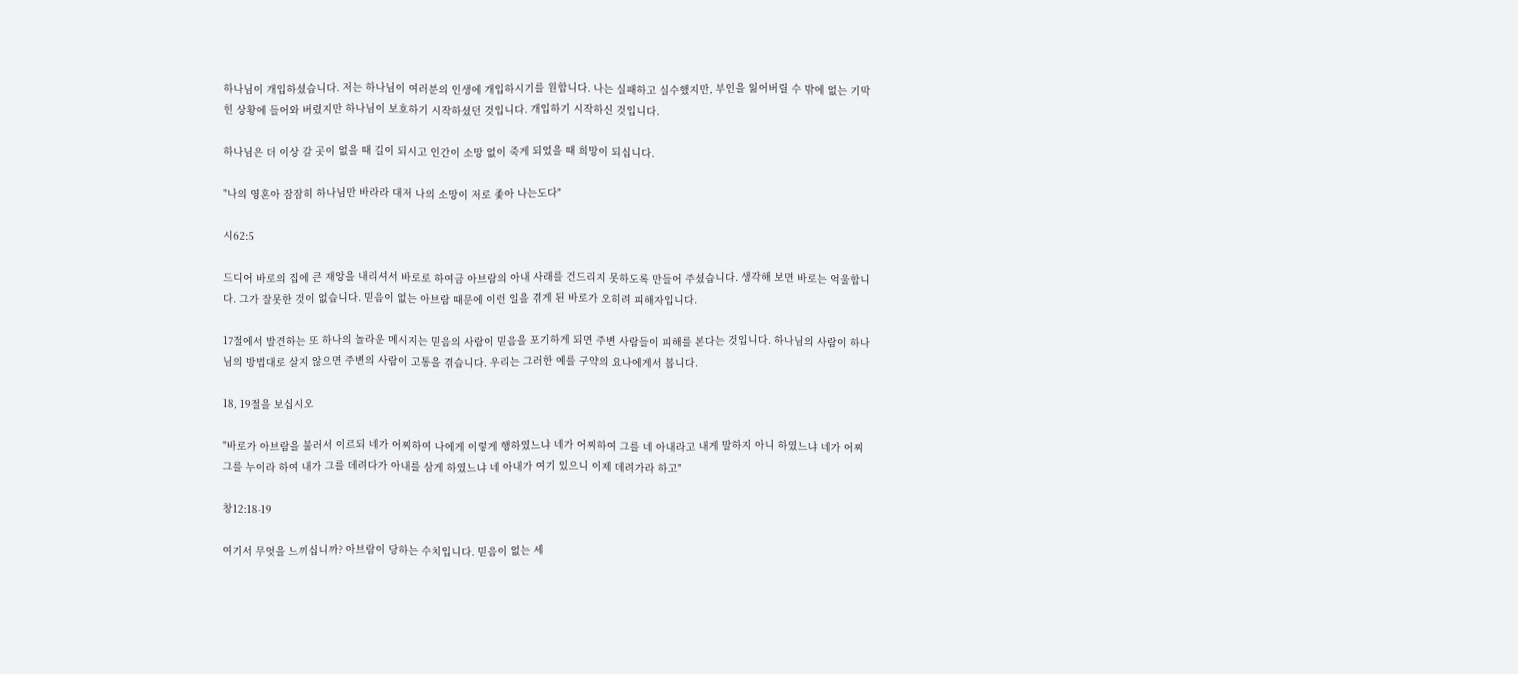하나님이 개입하셨습니다. 저는 하나님이 여러분의 인생에 개입하시기를 원합니다. 나는 실패하고 실수했지만, 부인을 잃어버릴 수 밖에 없는 기막힌 상황에 들어와 버렸지만 하나님이 보호하기 시작하셨던 것입니다. 개입하기 시작하신 것입니다.

하나님은 더 이상 갈 곳이 없을 때 길이 되시고 인간이 소망 없이 죽게 되었을 때 희망이 되십니다.

"나의 영혼아 잠잠히 하나님만 바라라 대저 나의 소망이 저로 좇아 나는도다"

시62:5

드디어 바로의 집에 큰 재앙을 내리셔서 바로로 하여금 아브람의 아내 사래를 건드리지 못하도록 만들어 주셨습니다. 생각해 보면 바로는 억울합니다. 그가 잘못한 것이 없습니다. 믿음이 없는 아브람 때문에 이런 일을 겪게 된 바로가 오히려 피해자입니다.

17절에서 발견하는 또 하나의 놀라운 메시지는 믿음의 사람이 믿음을 포기하게 되면 주변 사람들이 피해를 본다는 것입니다. 하나님의 사람이 하나님의 방법대로 살지 않으면 주변의 사람이 고통을 겪습니다. 우리는 그러한 예를 구약의 요나에게서 봅니다.

18, 19절을 보십시오

"바로가 아브람을 불러서 이르되 네가 어찌하여 나에게 이렇게 행하였느냐 네가 어찌하여 그를 네 아내라고 내게 말하지 아니 하였느냐 네가 어찌 그를 누이라 하여 내가 그를 데려다가 아내를 삼게 하였느냐 네 아내가 여기 있으니 이제 데려가라 하고"

창12:18-19

여기서 무엇을 느끼십니까? 아브람이 당하는 수치입니다. 믿음이 없는 세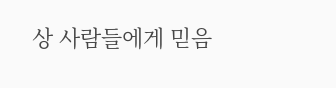상 사람들에게 믿음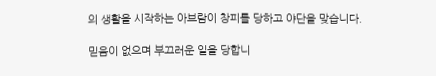의 생활을 시작하는 아브람이 창피를 당하고 야단을 맞습니다.

믿음이 없으며 부끄러운 일을 당합니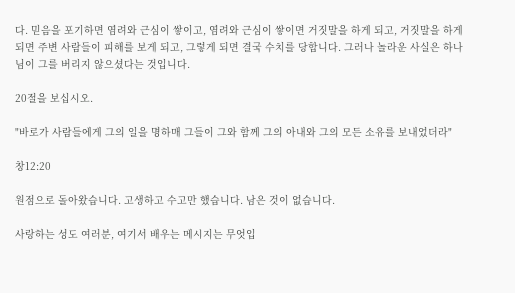다. 믿음을 포기하면 염려와 근심이 쌓이고, 염려와 근심이 쌓이면 거짓말을 하게 되고, 거짓말을 하게 되면 주변 사람들이 피해를 보게 되고, 그렇게 되면 결국 수치를 당합니다. 그러나 놀라운 사실은 하나님이 그를 버리지 않으셨다는 것입니다.

20절을 보십시오.

"바로가 사람들에게 그의 일을 명하매 그들이 그와 함께 그의 아내와 그의 모든 소유를 보내었더라"

창12:20

원점으로 돌아왔습니다. 고생하고 수고만 했습니다. 남은 것이 없습니다.

사랑하는 성도 여러분, 여기서 배우는 메시지는 무엇입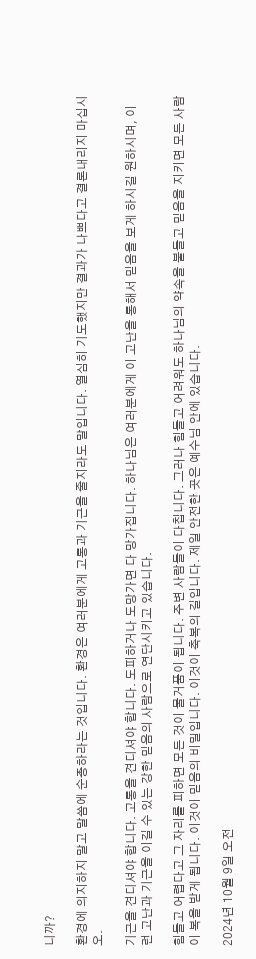니까?

환경에 의지하지 말고 말씀에 순종하라는 것입니다. 환경은 여러분에게 고통과 기근을 줄지라도 말입니다. 열심히 기도했지만 결과가 나쁘다고 결론내리지 마십시오.

기근을 견디셔야 합니다. 고통을 견디셔야 합니다. 도피하거나 도망가면 다 망가집니다. 하나님은 여러분에게 이 고난을 통해서 믿음을 보게 하시길 원하시며, 이런 고난과 기근을 이길 수 있는 강한 믿음의 사람으로 연단시키고 있습니다.

힘들고 어렵다고 그 자리를 피하면 모든 것이 물거품이 됩니다. 주변 사람들이 다칩니다. 그러나 힘들고 어려워도 하나님의 약속을 붙들고 믿음을 지키면 모든 사람이 복을 받게 됩니다. 이것이 믿음의 비밀입니다. 이것이 축복의 길입니다. 제일 안전한 곳은 예수님 안에 있습니다.

2024년 10월 9일 오전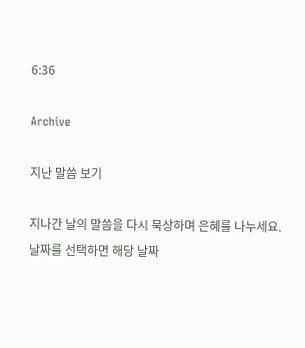6:36

Archive

지난 말씀 보기

지나간 날의 말씀을 다시 묵상하며 은혜를 나누세요. 날짜를 선택하면 해당 날짜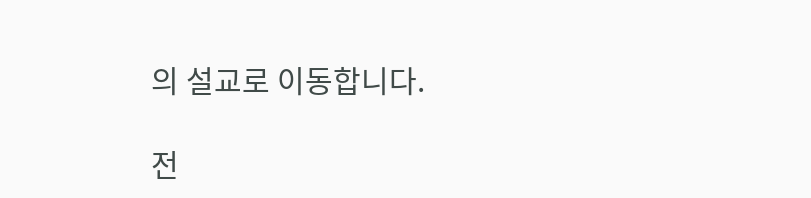의 설교로 이동합니다.

전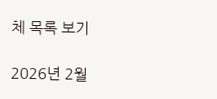체 목록 보기

2026년 2월